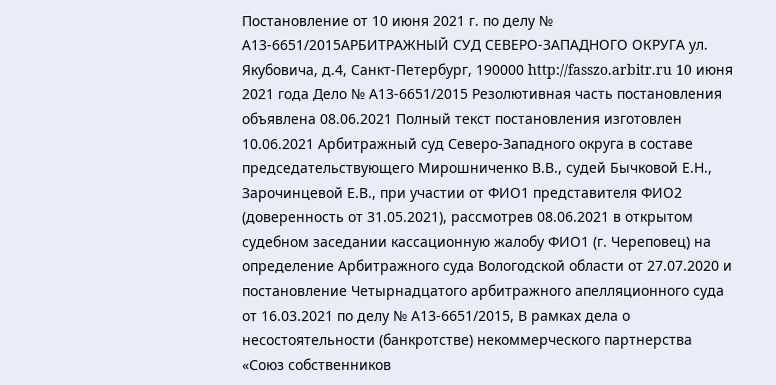Постановление от 10 июня 2021 г. по делу № А13-6651/2015АРБИТРАЖНЫЙ СУД СЕВЕРО-ЗАПАДНОГО ОКРУГА ул. Якубовича, д.4, Санкт-Петербург, 190000 http://fasszo.arbitr.ru 10 июня 2021 года Дело № А13-6651/2015 Резолютивная часть постановления объявлена 08.06.2021 Полный текст постановления изготовлен 10.06.2021 Арбитражный суд Северо-Западного округа в составе председательствующего Мирошниченко В.В., судей Бычковой Е.Н., Зарочинцевой Е.В., при участии от ФИО1 представителя ФИО2 (доверенность от 31.05.2021), рассмотрев 08.06.2021 в открытом судебном заседании кассационную жалобу ФИО1 (г. Череповец) на определение Арбитражного суда Вологодской области от 27.07.2020 и постановление Четырнадцатого арбитражного апелляционного суда от 16.03.2021 по делу № А13-6651/2015, В рамках дела о несостоятельности (банкротстве) некоммерческого партнерства «Союз собственников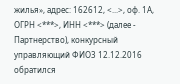жилья», адрес: 162612, <...>, оф. 1А, ОГРН <***>, ИНН <***> (далее - Партнерство), конкурсный управляющий ФИО3 12.12.2016 обратился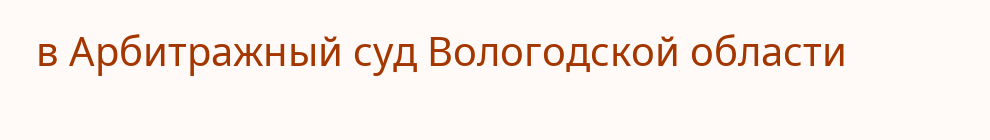в Арбитражный суд Вологодской области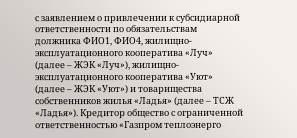с заявлением о привлечении к субсидиарной ответственности по обязательствам должника ФИО1, ФИО4, жилищно-эксплуатационного кооператива «Луч» (далее – ЖЭК «Луч»), жилищно-эксплуатационного кооператива «Уют» (далее – ЖЭК «Уют») и товарищества собственников жилья «Ладья» (далее – ТСЖ «Ладья»). Кредитор общество с ограниченной ответственностью «Газпром теплоэнерго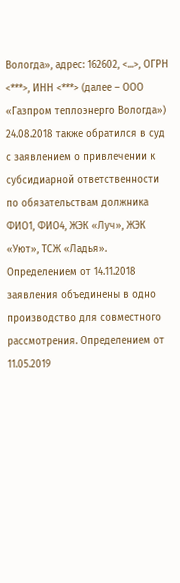Вологда», адрес: 162602, <...>, ОГРН <***>, ИНН <***> (далее – ООО «Газпром теплоэнерго Вологда») 24.08.2018 также обратился в суд с заявлением о привлечении к субсидиарной ответственности по обязательствам должника ФИО1, ФИО4, ЖЭК «Луч», ЖЭК «Уют», ТСЖ «Ладья». Определением от 14.11.2018 заявления объединены в одно производство для совместного рассмотрения. Определением от 11.05.2019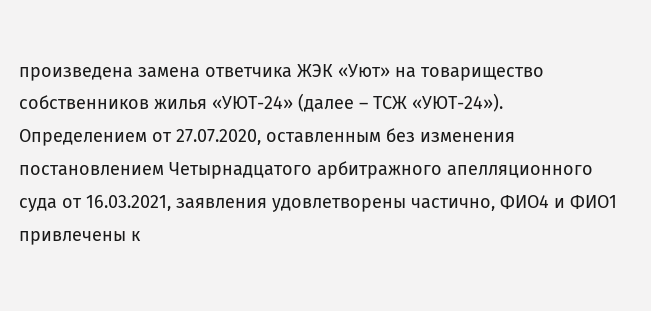произведена замена ответчика ЖЭК «Уют» на товарищество собственников жилья «УЮТ-24» (далее – ТСЖ «УЮТ-24»). Определением от 27.07.2020, оставленным без изменения постановлением Четырнадцатого арбитражного апелляционного суда от 16.03.2021, заявления удовлетворены частично, ФИО4 и ФИО1 привлечены к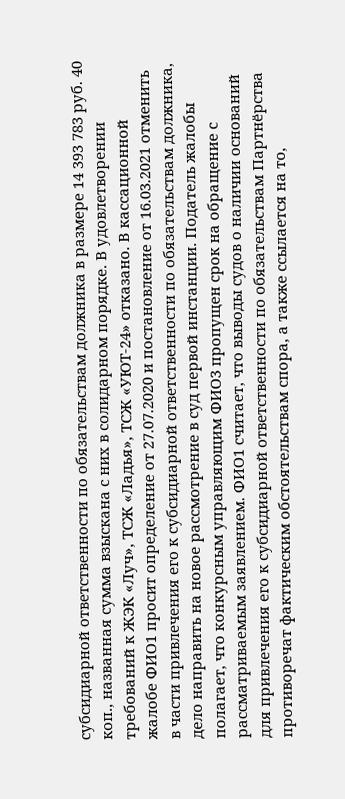субсидиарной ответственности по обязательствам должника в размере 14 393 783 руб. 40 коп., названная сумма взыскана с них в солидарном порядке. В удовлетворении требований к ЖЭК «Луч», ТСЖ «Ладья», ТСЖ «УЮТ-24» отказано. В кассационной жалобе ФИО1 просит определение от 27.07.2020 и постановление от 16.03.2021 отменить в части привлечения его к субсидиарной ответственности по обязательствам должника, дело направить на новое рассмотрение в суд первой инстанции. Податель жалобы полагает, что конкурсным управляющим ФИО3 пропущен срок на обращение с рассматриваемым заявлением. ФИО1 считает, что выводы судов о наличии оснований для привлечения его к субсидиарной ответственности по обязательствам Партнёрства противоречат фактическим обстоятельствам спора, а также ссылается на то,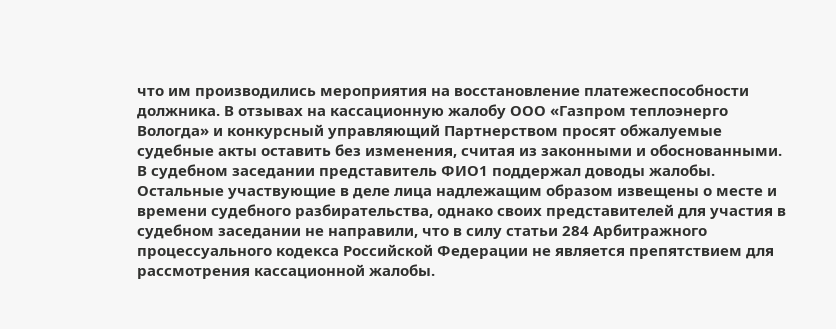что им производились мероприятия на восстановление платежеспособности должника. В отзывах на кассационную жалобу ООО «Газпром теплоэнерго Вологда» и конкурсный управляющий Партнерством просят обжалуемые судебные акты оставить без изменения, считая из законными и обоснованными. В судебном заседании представитель ФИО1 поддержал доводы жалобы. Остальные участвующие в деле лица надлежащим образом извещены о месте и времени судебного разбирательства, однако своих представителей для участия в судебном заседании не направили, что в силу статьи 284 Арбитражного процессуального кодекса Российской Федерации не является препятствием для рассмотрения кассационной жалобы.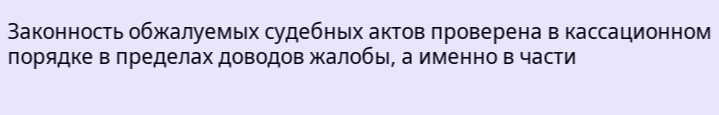Законность обжалуемых судебных актов проверена в кассационном порядке в пределах доводов жалобы, а именно в части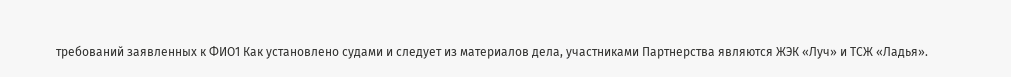требований заявленных к ФИО1 Как установлено судами и следует из материалов дела, участниками Партнерства являются ЖЭК «Луч» и ТСЖ «Ладья».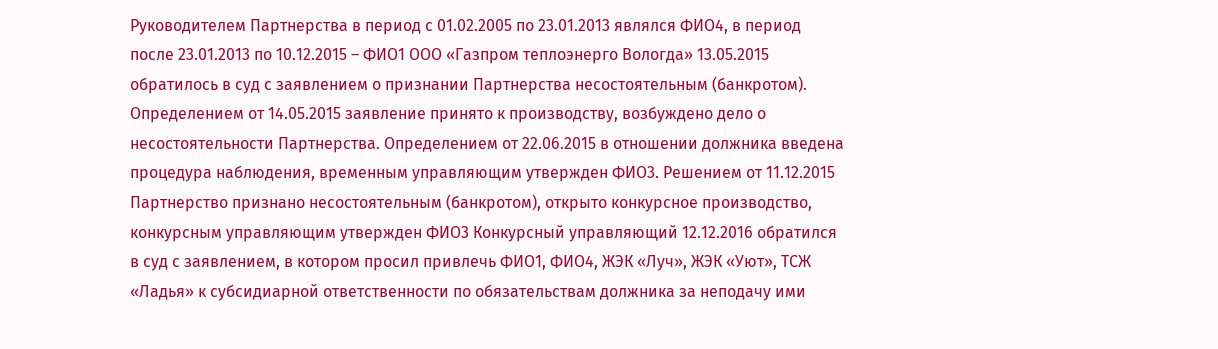Руководителем Партнерства в период с 01.02.2005 по 23.01.2013 являлся ФИО4, в период после 23.01.2013 по 10.12.2015 – ФИО1 ООО «Газпром теплоэнерго Вологда» 13.05.2015 обратилось в суд с заявлением о признании Партнерства несостоятельным (банкротом). Определением от 14.05.2015 заявление принято к производству, возбуждено дело о несостоятельности Партнерства. Определением от 22.06.2015 в отношении должника введена процедура наблюдения, временным управляющим утвержден ФИО3. Решением от 11.12.2015 Партнерство признано несостоятельным (банкротом), открыто конкурсное производство, конкурсным управляющим утвержден ФИО3 Конкурсный управляющий 12.12.2016 обратился в суд с заявлением, в котором просил привлечь ФИО1, ФИО4, ЖЭК «Луч», ЖЭК «Уют», ТСЖ «Ладья» к субсидиарной ответственности по обязательствам должника за неподачу ими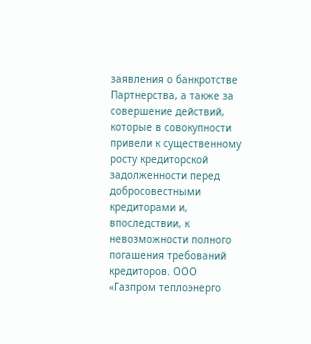заявления о банкротстве Партнерства, а также за совершение действий, которые в совокупности привели к существенному росту кредиторской задолженности перед добросовестными кредиторами и, впоследствии, к невозможности полного погашения требований кредиторов. ООО «Газпром теплоэнерго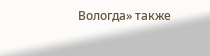Вологда» также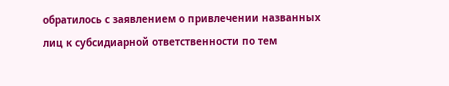обратилось с заявлением о привлечении названных лиц к субсидиарной ответственности по тем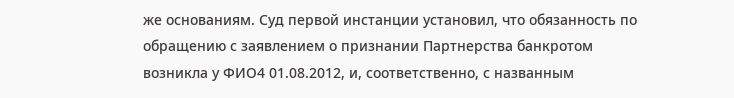же основаниям. Суд первой инстанции установил, что обязанность по обращению с заявлением о признании Партнерства банкротом возникла у ФИО4 01.08.2012, и, соответственно, с названным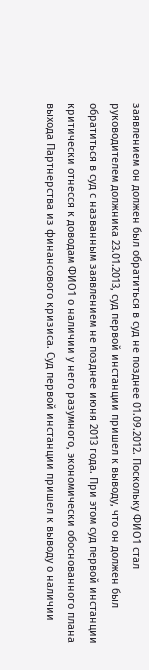заявлением он должен был обратиться в суд не позднее 01.09.2012. Поскольку ФИО1 стал руководителем должника 23.01.2013, суд первой инстанции пришел к выводу, что он должен был обратиться в суд с названным заявлением не позднее июня 2013 года. При этом суд первой инстанции критически отнесся к доводам ФИО1 о наличии у него разумного, экономически обоснованного плана выхода Партнерства из финансового кризиса. Суд первой инстанции пришел к выводу о наличии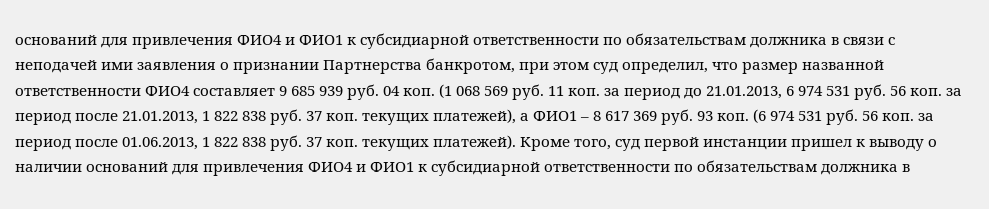оснований для привлечения ФИО4 и ФИО1 к субсидиарной ответственности по обязательствам должника в связи с неподачей ими заявления о признании Партнерства банкротом, при этом суд определил, что размер названной ответственности ФИО4 составляет 9 685 939 руб. 04 коп. (1 068 569 руб. 11 коп. за период до 21.01.2013, 6 974 531 руб. 56 коп. за период после 21.01.2013, 1 822 838 руб. 37 коп. текущих платежей), а ФИО1 – 8 617 369 руб. 93 коп. (6 974 531 руб. 56 коп. за период после 01.06.2013, 1 822 838 руб. 37 коп. текущих платежей). Кроме того, суд первой инстанции пришел к выводу о наличии оснований для привлечения ФИО4 и ФИО1 к субсидиарной ответственности по обязательствам должника в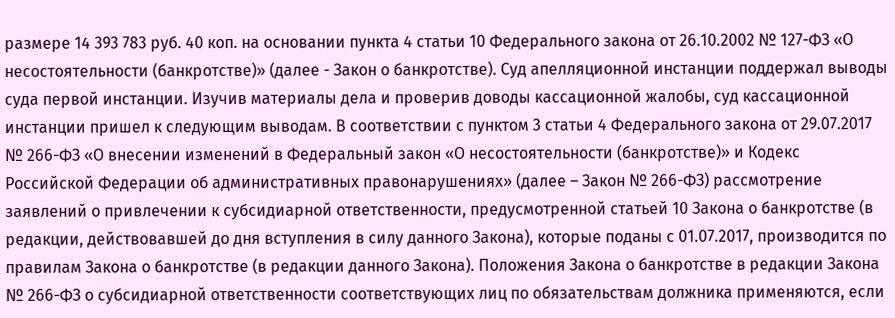размере 14 393 783 руб. 40 коп. на основании пункта 4 статьи 10 Федерального закона от 26.10.2002 № 127-ФЗ «О несостоятельности (банкротстве)» (далее - Закон о банкротстве). Суд апелляционной инстанции поддержал выводы суда первой инстанции. Изучив материалы дела и проверив доводы кассационной жалобы, суд кассационной инстанции пришел к следующим выводам. В соответствии с пунктом 3 статьи 4 Федерального закона от 29.07.2017 № 266-ФЗ «О внесении изменений в Федеральный закон «О несостоятельности (банкротстве)» и Кодекс Российской Федерации об административных правонарушениях» (далее – Закон № 266-ФЗ) рассмотрение заявлений о привлечении к субсидиарной ответственности, предусмотренной статьей 10 Закона о банкротстве (в редакции, действовавшей до дня вступления в силу данного Закона), которые поданы с 01.07.2017, производится по правилам Закона о банкротстве (в редакции данного Закона). Положения Закона о банкротстве в редакции Закона № 266-ФЗ о субсидиарной ответственности соответствующих лиц по обязательствам должника применяются, если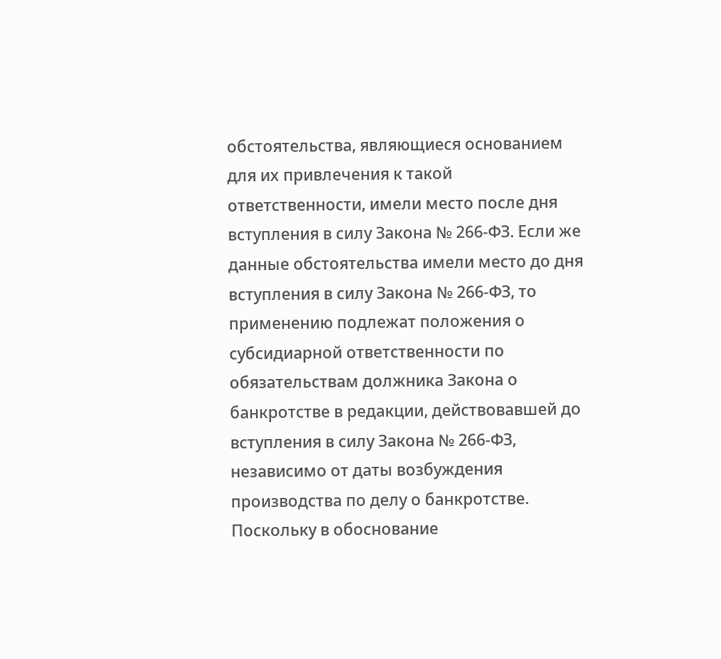обстоятельства, являющиеся основанием для их привлечения к такой ответственности, имели место после дня вступления в силу Закона № 266-ФЗ. Если же данные обстоятельства имели место до дня вступления в силу Закона № 266-ФЗ, то применению подлежат положения о субсидиарной ответственности по обязательствам должника Закона о банкротстве в редакции, действовавшей до вступления в силу Закона № 266-ФЗ, независимо от даты возбуждения производства по делу о банкротстве. Поскольку в обоснование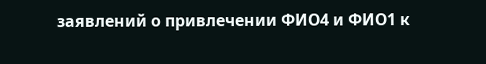заявлений о привлечении ФИО4 и ФИО1 к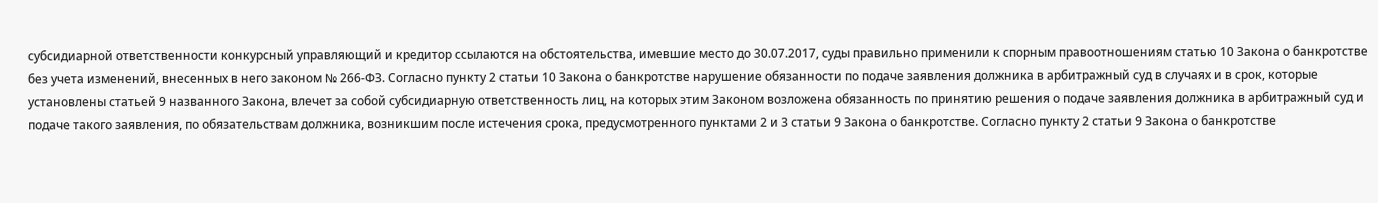субсидиарной ответственности конкурсный управляющий и кредитор ссылаются на обстоятельства, имевшие место до 30.07.2017, суды правильно применили к спорным правоотношениям статью 10 Закона о банкротстве без учета изменений, внесенных в него законом № 266-ФЗ. Согласно пункту 2 статьи 10 Закона о банкротстве нарушение обязанности по подаче заявления должника в арбитражный суд в случаях и в срок, которые установлены статьей 9 названного Закона, влечет за собой субсидиарную ответственность лиц, на которых этим Законом возложена обязанность по принятию решения о подаче заявления должника в арбитражный суд и подаче такого заявления, по обязательствам должника, возникшим после истечения срока, предусмотренного пунктами 2 и 3 статьи 9 Закона о банкротстве. Согласно пункту 2 статьи 9 Закона о банкротстве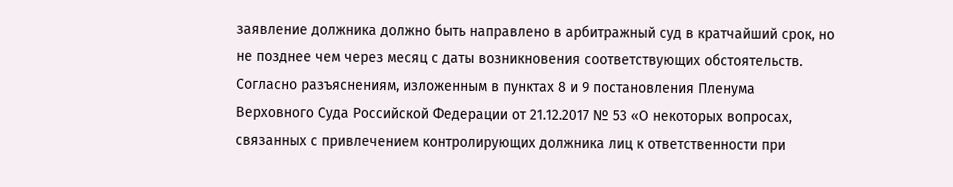заявление должника должно быть направлено в арбитражный суд в кратчайший срок, но не позднее чем через месяц с даты возникновения соответствующих обстоятельств. Согласно разъяснениям, изложенным в пунктах 8 и 9 постановления Пленума Верховного Суда Российской Федерации от 21.12.2017 № 53 «О некоторых вопросах, связанных с привлечением контролирующих должника лиц к ответственности при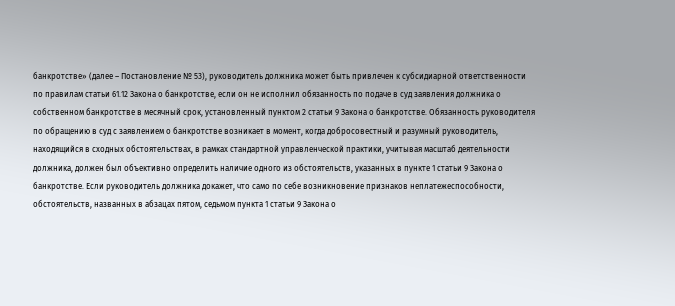банкротстве» (далее – Постановление № 53), руководитель должника может быть привлечен к субсидиарной ответственности по правилам статьи 61.12 Закона о банкротстве, если он не исполнил обязанность по подаче в суд заявления должника о собственном банкротстве в месячный срок, установленный пунктом 2 статьи 9 Закона о банкротстве. Обязанность руководителя по обращению в суд с заявлением о банкротстве возникает в момент, когда добросовестный и разумный руководитель, находящийся в сходных обстоятельствах, в рамках стандартной управленческой практики, учитывая масштаб деятельности должника, должен был объективно определить наличие одного из обстоятельств, указанных в пункте 1 статьи 9 Закона о банкротстве. Если руководитель должника докажет, что само по себе возникновение признаков неплатежеспособности, обстоятельств, названных в абзацах пятом, седьмом пункта 1 статьи 9 Закона о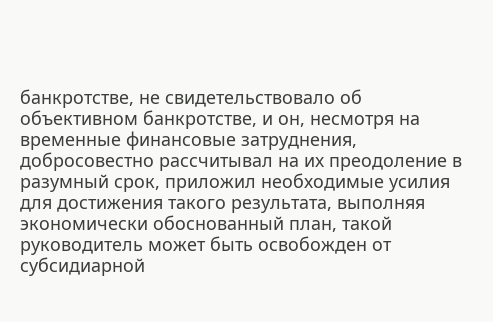банкротстве, не свидетельствовало об объективном банкротстве, и он, несмотря на временные финансовые затруднения, добросовестно рассчитывал на их преодоление в разумный срок, приложил необходимые усилия для достижения такого результата, выполняя экономически обоснованный план, такой руководитель может быть освобожден от субсидиарной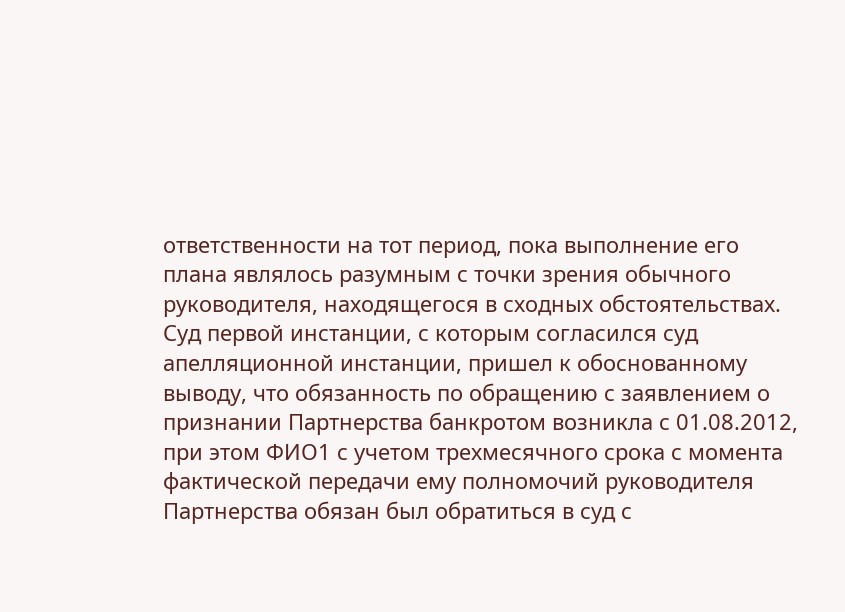ответственности на тот период, пока выполнение его плана являлось разумным с точки зрения обычного руководителя, находящегося в сходных обстоятельствах. Суд первой инстанции, с которым согласился суд апелляционной инстанции, пришел к обоснованному выводу, что обязанность по обращению с заявлением о признании Партнерства банкротом возникла с 01.08.2012, при этом ФИО1 с учетом трехмесячного срока с момента фактической передачи ему полномочий руководителя Партнерства обязан был обратиться в суд с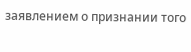заявлением о признании того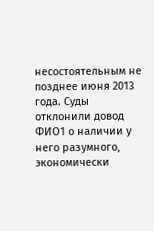несостоятельным не позднее июня 2013 года. Суды отклонили довод ФИО1 о наличии у него разумного, экономически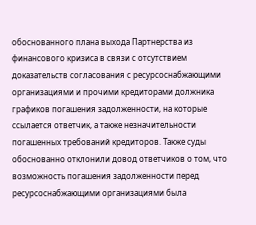обоснованного плана выхода Партнерства из финансового кризиса в связи с отсутствием доказательств согласования с ресурсоснабжающими организациями и прочими кредиторами должника графиков погашения задолженности, на которые ссылается ответчик, а также незначительности погашенных требований кредиторов. Также суды обоснованно отклонили довод ответчиков о том, что возможность погашения задолженности перед ресурсоснабжающими организациями была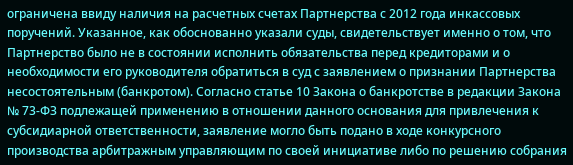ограничена ввиду наличия на расчетных счетах Партнерства с 2012 года инкассовых поручений. Указанное, как обоснованно указали суды, свидетельствует именно о том, что Партнерство было не в состоянии исполнить обязательства перед кредиторами и о необходимости его руководителя обратиться в суд с заявлением о признании Партнерства несостоятельным (банкротом). Согласно статье 10 Закона о банкротстве в редакции Закона № 73-ФЗ подлежащей применению в отношении данного основания для привлечения к субсидиарной ответственности, заявление могло быть подано в ходе конкурсного производства арбитражным управляющим по своей инициативе либо по решению собрания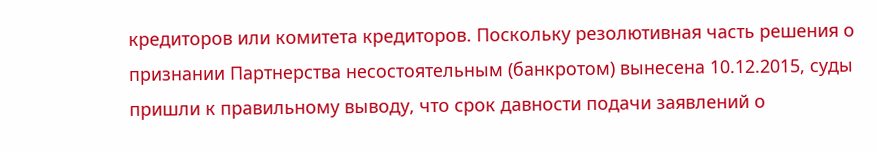кредиторов или комитета кредиторов. Поскольку резолютивная часть решения о признании Партнерства несостоятельным (банкротом) вынесена 10.12.2015, суды пришли к правильному выводу, что срок давности подачи заявлений о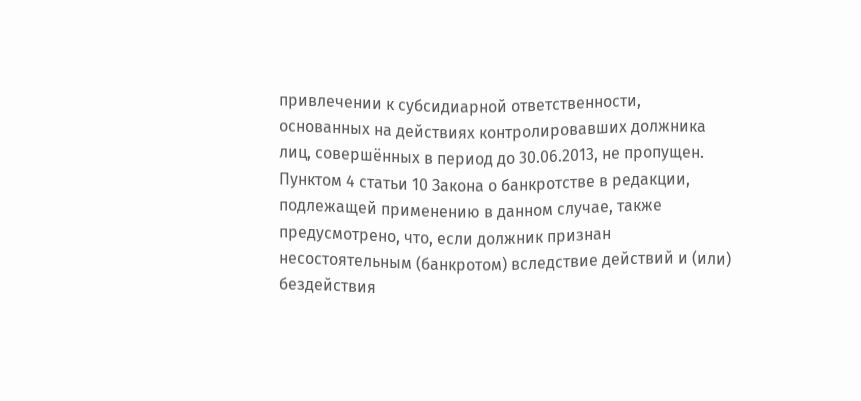привлечении к субсидиарной ответственности, основанных на действиях контролировавших должника лиц, совершённых в период до 30.06.2013, не пропущен. Пунктом 4 статьи 10 Закона о банкротстве в редакции, подлежащей применению в данном случае, также предусмотрено, что, если должник признан несостоятельным (банкротом) вследствие действий и (или) бездействия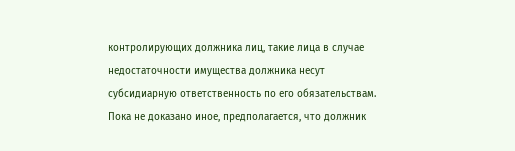контролирующих должника лиц, такие лица в случае недостаточности имущества должника несут субсидиарную ответственность по его обязательствам. Пока не доказано иное, предполагается, что должник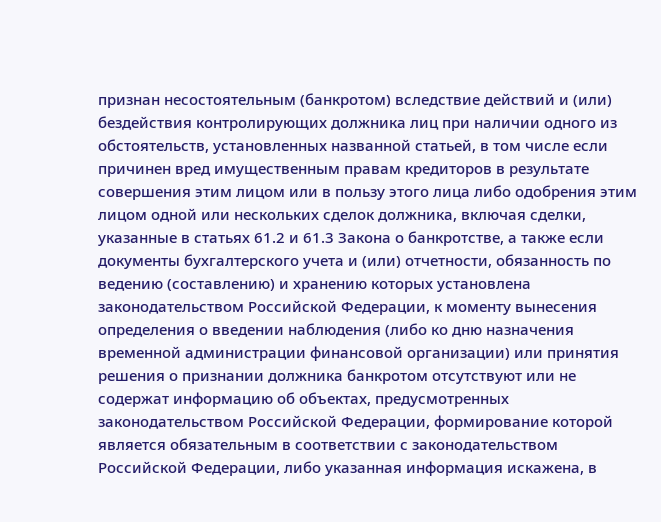признан несостоятельным (банкротом) вследствие действий и (или) бездействия контролирующих должника лиц при наличии одного из обстоятельств, установленных названной статьей, в том числе если причинен вред имущественным правам кредиторов в результате совершения этим лицом или в пользу этого лица либо одобрения этим лицом одной или нескольких сделок должника, включая сделки, указанные в статьях 61.2 и 61.3 Закона о банкротстве, а также если документы бухгалтерского учета и (или) отчетности, обязанность по ведению (составлению) и хранению которых установлена законодательством Российской Федерации, к моменту вынесения определения о введении наблюдения (либо ко дню назначения временной администрации финансовой организации) или принятия решения о признании должника банкротом отсутствуют или не содержат информацию об объектах, предусмотренных законодательством Российской Федерации, формирование которой является обязательным в соответствии с законодательством Российской Федерации, либо указанная информация искажена, в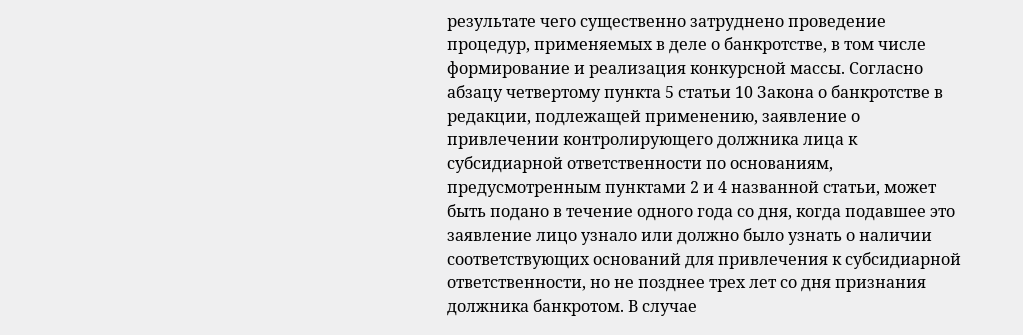результате чего существенно затруднено проведение процедур, применяемых в деле о банкротстве, в том числе формирование и реализация конкурсной массы. Согласно абзацу четвертому пункта 5 статьи 10 Закона о банкротстве в редакции, подлежащей применению, заявление о привлечении контролирующего должника лица к субсидиарной ответственности по основаниям, предусмотренным пунктами 2 и 4 названной статьи, может быть подано в течение одного года со дня, когда подавшее это заявление лицо узнало или должно было узнать о наличии соответствующих оснований для привлечения к субсидиарной ответственности, но не позднее трех лет со дня признания должника банкротом. В случае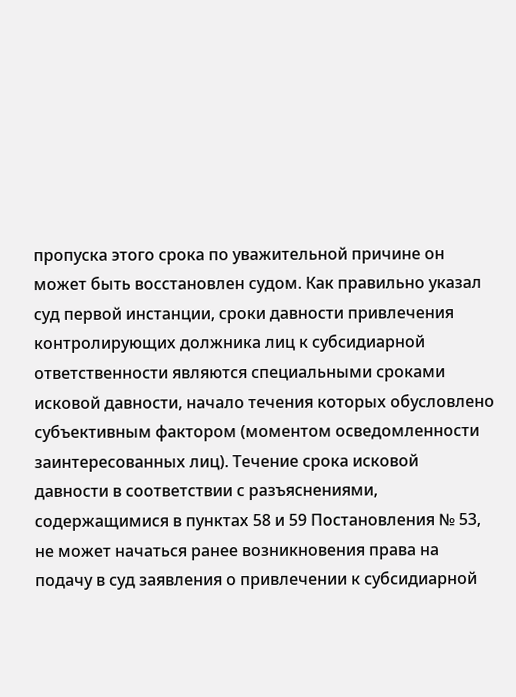пропуска этого срока по уважительной причине он может быть восстановлен судом. Как правильно указал суд первой инстанции, сроки давности привлечения контролирующих должника лиц к субсидиарной ответственности являются специальными сроками исковой давности, начало течения которых обусловлено субъективным фактором (моментом осведомленности заинтересованных лиц). Течение срока исковой давности в соответствии с разъяснениями, содержащимися в пунктах 58 и 59 Постановления № 53, не может начаться ранее возникновения права на подачу в суд заявления о привлечении к субсидиарной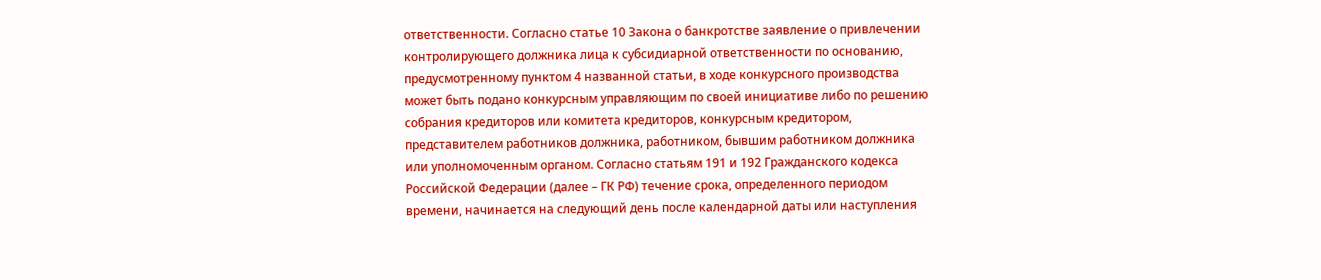ответственности. Согласно статье 10 Закона о банкротстве заявление о привлечении контролирующего должника лица к субсидиарной ответственности по основанию, предусмотренному пунктом 4 названной статьи, в ходе конкурсного производства может быть подано конкурсным управляющим по своей инициативе либо по решению собрания кредиторов или комитета кредиторов, конкурсным кредитором, представителем работников должника, работником, бывшим работником должника или уполномоченным органом. Согласно статьям 191 и 192 Гражданского кодекса Российской Федерации (далее – ГК РФ) течение срока, определенного периодом времени, начинается на следующий день после календарной даты или наступления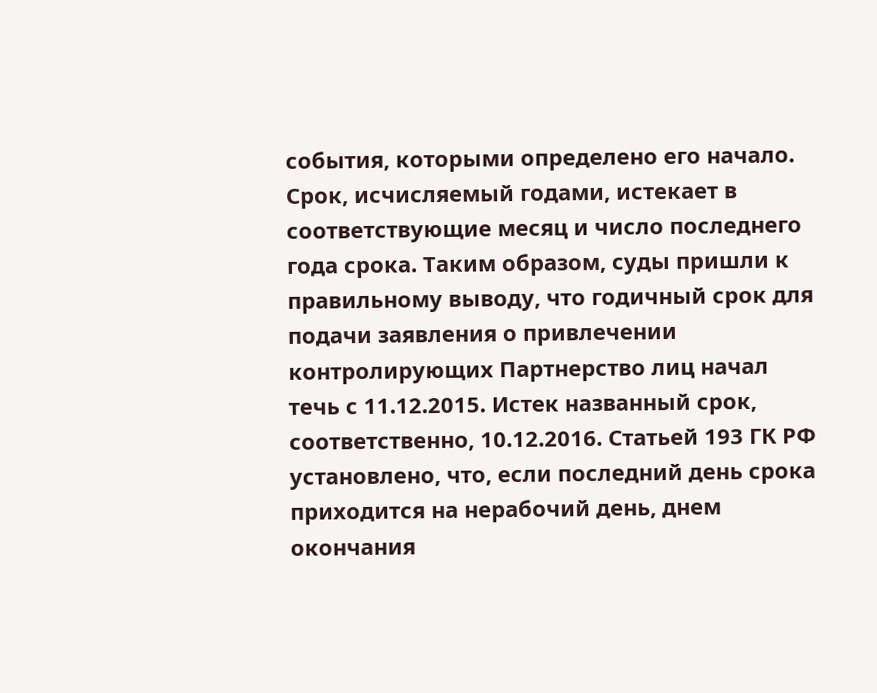события, которыми определено его начало. Срок, исчисляемый годами, истекает в соответствующие месяц и число последнего года срока. Таким образом, суды пришли к правильному выводу, что годичный срок для подачи заявления о привлечении контролирующих Партнерство лиц начал течь с 11.12.2015. Истек названный срок, соответственно, 10.12.2016. Статьей 193 ГК РФ установлено, что, если последний день срока приходится на нерабочий день, днем окончания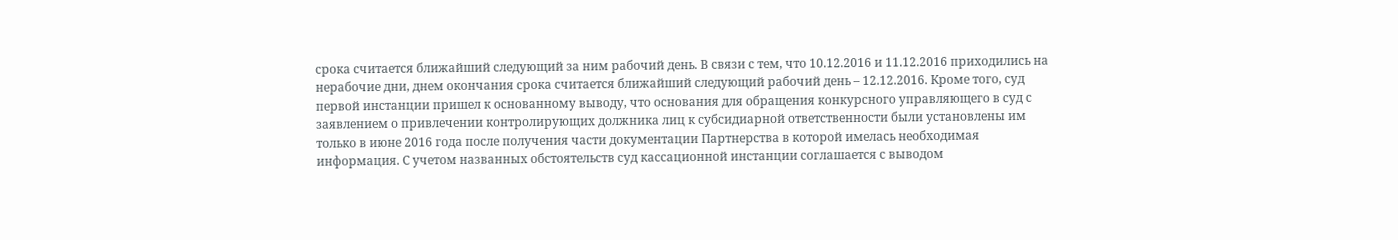срока считается ближайший следующий за ним рабочий день. В связи с тем, что 10.12.2016 и 11.12.2016 приходились на нерабочие дни, днем окончания срока считается ближайший следующий рабочий день – 12.12.2016. Кроме того, суд первой инстанции пришел к основанному выводу, что основания для обращения конкурсного управляющего в суд с заявлением о привлечении контролирующих должника лиц к субсидиарной ответственности были установлены им только в июне 2016 года после получения части документации Партнерства в которой имелась необходимая информация. С учетом названных обстоятельств суд кассационной инстанции соглашается с выводом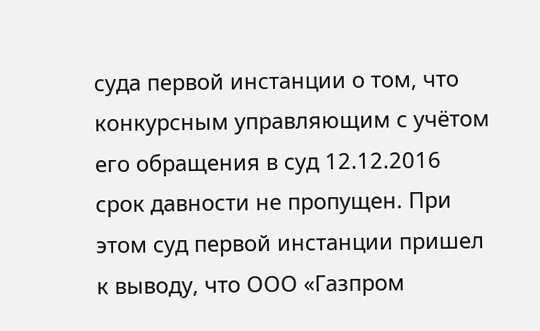суда первой инстанции о том, что конкурсным управляющим с учётом его обращения в суд 12.12.2016 срок давности не пропущен. При этом суд первой инстанции пришел к выводу, что ООО «Газпром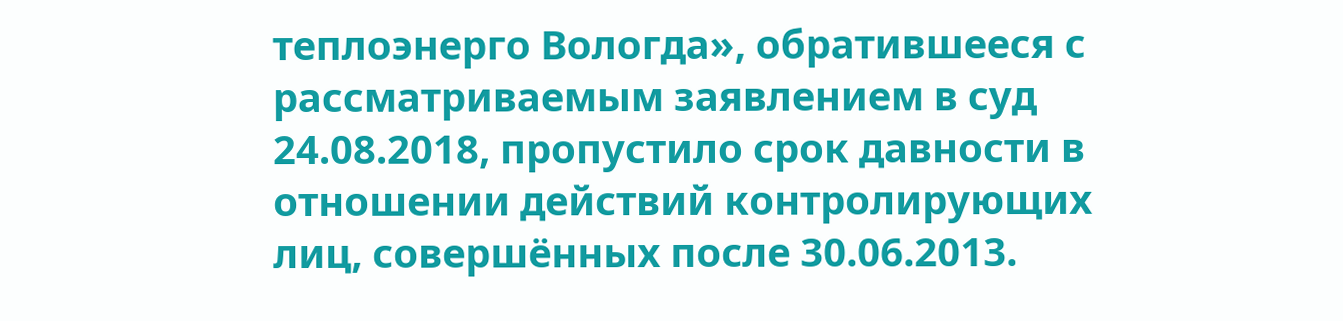теплоэнерго Вологда», обратившееся с рассматриваемым заявлением в суд 24.08.2018, пропустило срок давности в отношении действий контролирующих лиц, совершённых после 30.06.2013.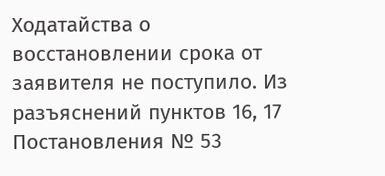Ходатайства о восстановлении срока от заявителя не поступило. Из разъяснений пунктов 16, 17 Постановления № 53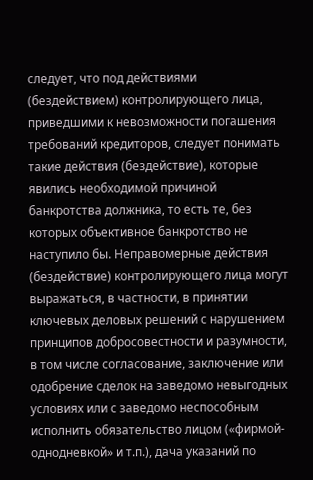следует, что под действиями (бездействием) контролирующего лица, приведшими к невозможности погашения требований кредиторов, следует понимать такие действия (бездействие), которые явились необходимой причиной банкротства должника, то есть те, без которых объективное банкротство не наступило бы. Неправомерные действия (бездействие) контролирующего лица могут выражаться, в частности, в принятии ключевых деловых решений с нарушением принципов добросовестности и разумности, в том числе согласование, заключение или одобрение сделок на заведомо невыгодных условиях или с заведомо неспособным исполнить обязательство лицом («фирмой-однодневкой» и т.п.), дача указаний по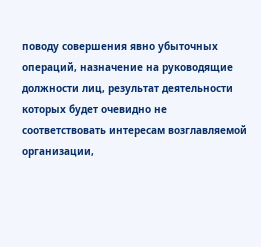поводу совершения явно убыточных операций, назначение на руководящие должности лиц, результат деятельности которых будет очевидно не соответствовать интересам возглавляемой организации,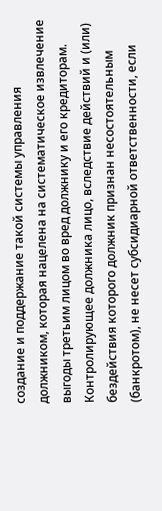создание и поддержание такой системы управления должником, которая нацелена на систематическое извлечение выгоды третьим лицом во вред должнику и его кредиторам. Контролирующее должника лицо, вследствие действий и (или) бездействия которого должник признан несостоятельным (банкротом), не несет субсидиарной ответственности, если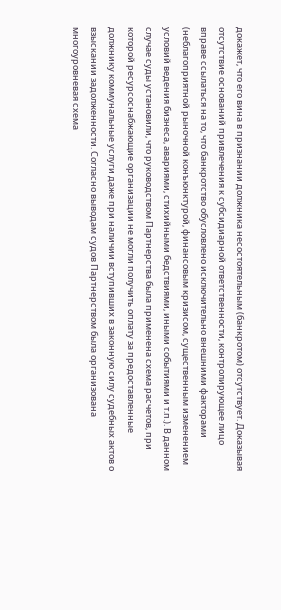докажет, что его вина в признании должника несостоятельным (банкротом) отсутствует. Доказывая отсутствие оснований привлечения к субсидиарной ответственности, контролирующее лицо вправе ссылаться на то, что банкротство обусловлено исключительно внешними факторами (неблагоприятной рыночной конъюнктурой, финансовым кризисом, существенным изменением условий ведения бизнеса, авариями, стихийными бедствиями, иными событиями и т.п.). В данном случае суды установили, что руководством Партнерства была применена схема расчетов, при которой ресурсоснабжающие организации не могли получить оплату за предоставленные должнику коммунальные услуги даже при наличии вступивших в законную силу судебных актов о взыскании задолженности. Согласно выводам судов Партнерством была организована многоуровневая схема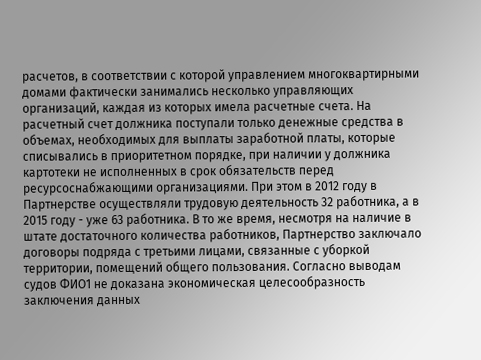расчетов, в соответствии с которой управлением многоквартирными домами фактически занимались несколько управляющих организаций, каждая из которых имела расчетные счета. На расчетный счет должника поступали только денежные средства в объемах, необходимых для выплаты заработной платы, которые списывались в приоритетном порядке, при наличии у должника картотеки не исполненных в срок обязательств перед ресурсоснабжающими организациями. При этом в 2012 году в Партнерстве осуществляли трудовую деятельность 32 работника, а в 2015 году - уже 63 работника. В то же время, несмотря на наличие в штате достаточного количества работников, Партнерство заключало договоры подряда с третьими лицами, связанные с уборкой территории, помещений общего пользования. Согласно выводам судов ФИО1 не доказана экономическая целесообразность заключения данных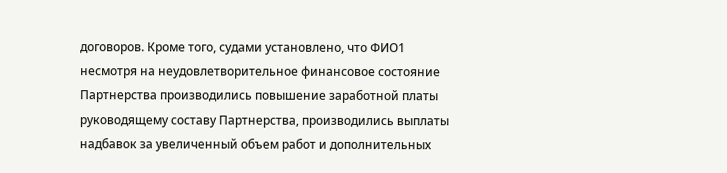договоров. Кроме того, судами установлено, что ФИО1 несмотря на неудовлетворительное финансовое состояние Партнерства производились повышение заработной платы руководящему составу Партнерства, производились выплаты надбавок за увеличенный объем работ и дополнительных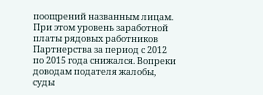поощрений названным лицам. При этом уровень заработной платы рядовых работников Партнерства за период с 2012 по 2015 года снижался. Вопреки доводам подателя жалобы, суды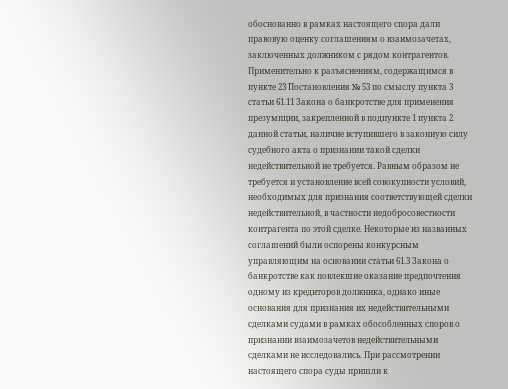обоснованно в рамках настоящего спора дали правовую оценку соглашениям о взаимозачетах, заключенных должником с рядом контрагентов. Применительно к разъяснениям, содержащимся в пункте 23 Постановления № 53 по смыслу пункта 3 статьи 61.11 Закона о банкротстве для применения презумпции, закрепленной в подпункте 1 пункта 2 данной статьи, наличие вступившего в законную силу судебного акта о признании такой сделки недействительной не требуется. Равным образом не требуется и установление всей совокупности условий, необходимых для признания соответствующей сделки недействительной, в частности недобросовестности контрагента по этой сделке. Некоторые из названных соглашений были оспорены конкурсным управляющим на основании статьи 61.3 Закона о банкротстве как повлекшие оказание предпочтения одному из кредиторов должника, однако иные основания для признания их недействительными сделками судами в рамках обособленных споров о признании взаимозачетов недействительными сделками не исследовались. При рассмотрении настоящего спора суды пришли к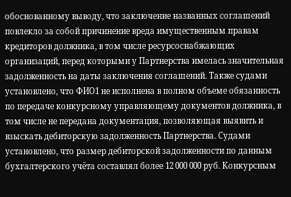обоснованному выводу, что заключение названных соглашений повлекло за собой причинение вреда имущественным правам кредиторов должника, в том числе ресурсоснабжающих организаций, перед которыми у Партнерства имелась значительная задолженность на даты заключения соглашений. Также судами установлено, что ФИО1 не исполнена в полном объеме обязанность по передаче конкурсному управляющему документов должника, в том числе не передана документация, позволяющая выявить и взыскать дебиторскую задолженность Партнерства. Судами установлено, что размер дебиторской задолженности по данным бухгалтерского учёта составлял более 12 000 000 руб. Конкурсным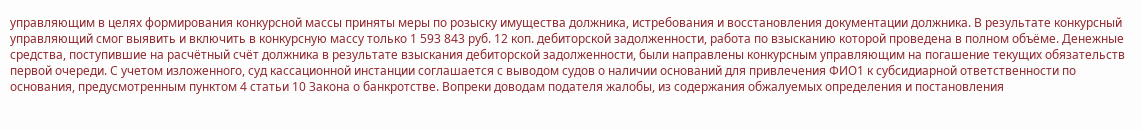управляющим в целях формирования конкурсной массы приняты меры по розыску имущества должника, истребования и восстановления документации должника. В результате конкурсный управляющий смог выявить и включить в конкурсную массу только 1 593 843 руб. 12 коп. дебиторской задолженности, работа по взысканию которой проведена в полном объёме. Денежные средства, поступившие на расчётный счёт должника в результате взыскания дебиторской задолженности, были направлены конкурсным управляющим на погашение текущих обязательств первой очереди. С учетом изложенного, суд кассационной инстанции соглашается с выводом судов о наличии оснований для привлечения ФИО1 к субсидиарной ответственности по основания, предусмотренным пунктом 4 статьи 10 Закона о банкротстве. Вопреки доводам подателя жалобы, из содержания обжалуемых определения и постановления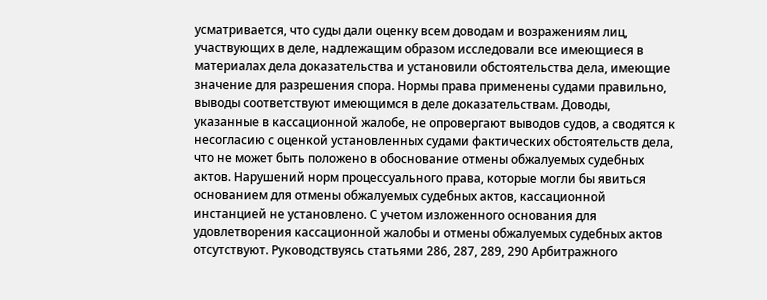усматривается, что суды дали оценку всем доводам и возражениям лиц, участвующих в деле, надлежащим образом исследовали все имеющиеся в материалах дела доказательства и установили обстоятельства дела, имеющие значение для разрешения спора. Нормы права применены судами правильно, выводы соответствуют имеющимся в деле доказательствам. Доводы, указанные в кассационной жалобе, не опровергают выводов судов, а сводятся к несогласию с оценкой установленных судами фактических обстоятельств дела, что не может быть положено в обоснование отмены обжалуемых судебных актов. Нарушений норм процессуального права, которые могли бы явиться основанием для отмены обжалуемых судебных актов, кассационной инстанцией не установлено. С учетом изложенного основания для удовлетворения кассационной жалобы и отмены обжалуемых судебных актов отсутствуют. Руководствуясь статьями 286, 287, 289, 290 Арбитражного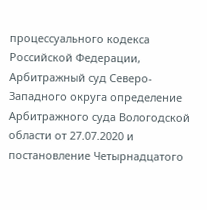процессуального кодекса Российской Федерации, Арбитражный суд Северо-Западного округа определение Арбитражного суда Вологодской области от 27.07.2020 и постановление Четырнадцатого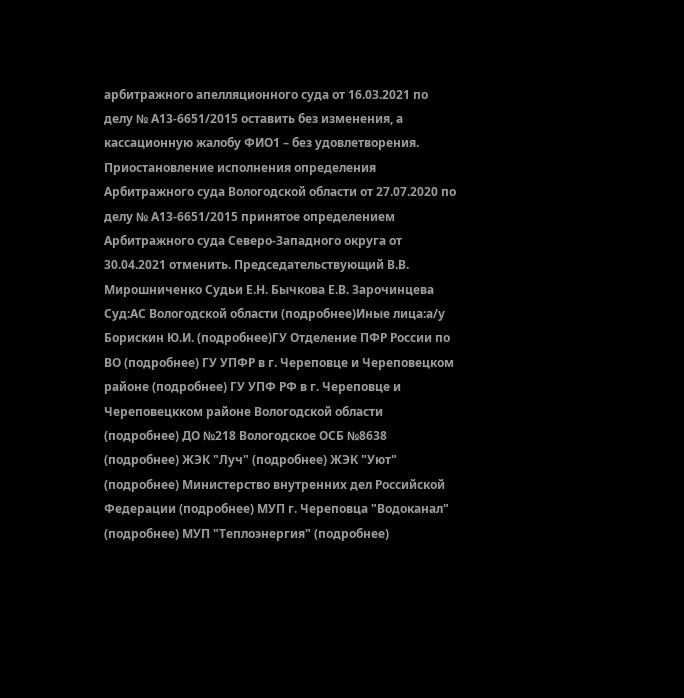арбитражного апелляционного суда от 16.03.2021 по делу № А13-6651/2015 оставить без изменения, а кассационную жалобу ФИО1 – без удовлетворения. Приостановление исполнения определения Арбитражного суда Вологодской области от 27.07.2020 по делу № А13-6651/2015 принятое определением Арбитражного суда Северо-Западного округа от 30.04.2021 отменить. Председательствующий В.В. Мирошниченко Судьи Е.Н. Бычкова Е.В. Зарочинцева Суд:АС Вологодской области (подробнее)Иные лица:а/у Борискин Ю.И. (подробнее)ГУ Отделение ПФР России по ВО (подробнее) ГУ УПФР в г. Череповце и Череповецком районе (подробнее) ГУ УПФ РФ в г. Череповце и Череповецкком районе Вологодской области (подробнее) ДО №218 Вологодское ОСБ №8638 (подробнее) ЖЭК "Луч" (подробнее) ЖЭК "Уют" (подробнее) Министерство внутренних дел Российской Федерации (подробнее) МУП г. Череповца "Водоканал" (подробнее) МУП "Теплоэнергия" (подробнее)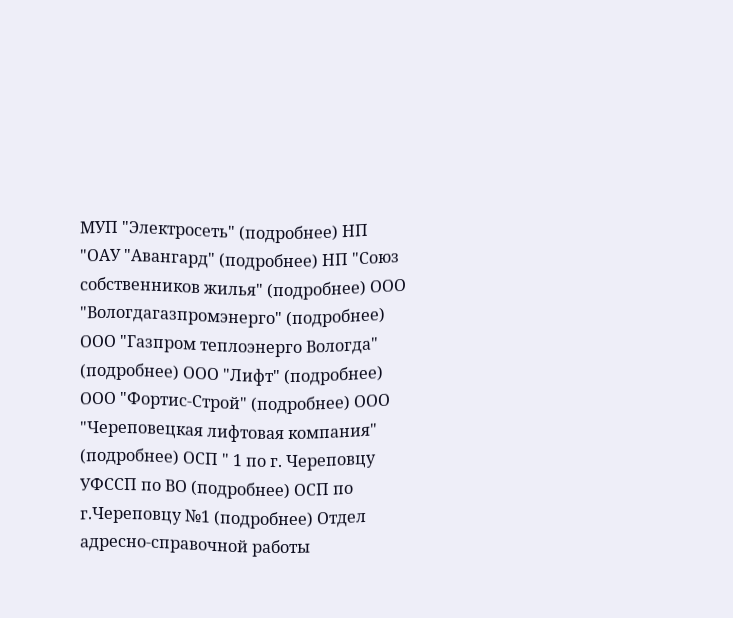МУП "Электросеть" (подробнее) НП "ОАУ "Авангард" (подробнее) НП "Союз собственников жилья" (подробнее) ООО "Вологдагазпромэнерго" (подробнее) ООО "Газпром теплоэнерго Вологда" (подробнее) ООО "Лифт" (подробнее) ООО "Фортис-Строй" (подробнее) ООО "Череповецкая лифтовая компания" (подробнее) ОСП " 1 по г. Череповцу УФССП по ВО (подробнее) ОСП по г.Череповцу №1 (подробнее) Отдел адресно-справочной работы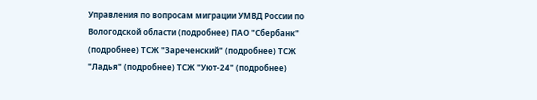Управления по вопросам миграции УМВД России по Вологодской области (подробнее) ПАО "Сбербанк" (подробнее) ТСЖ "Зареченский" (подробнее) ТСЖ "Ладья" (подробнее) ТСЖ "Уют-24" (подробнее)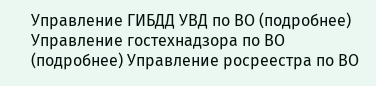Управление ГИБДД УВД по ВО (подробнее) Управление гостехнадзора по ВО (подробнее) Управление росреестра по ВО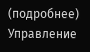(подробнее) Управление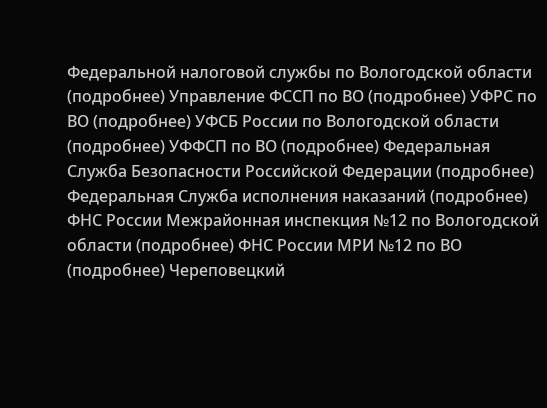Федеральной налоговой службы по Вологодской области (подробнее) Управление ФССП по ВО (подробнее) УФРС по ВО (подробнее) УФСБ России по Вологодской области (подробнее) УФФСП по ВО (подробнее) Федеральная Служба Безопасности Российской Федерации (подробнее) Федеральная Служба исполнения наказаний (подробнее) ФНС России Межрайонная инспекция №12 по Вологодской области (подробнее) ФНС России МРИ №12 по ВО (подробнее) Череповецкий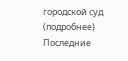городской суд (подробнее) Последние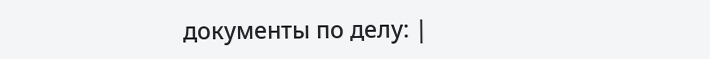документы по делу: |